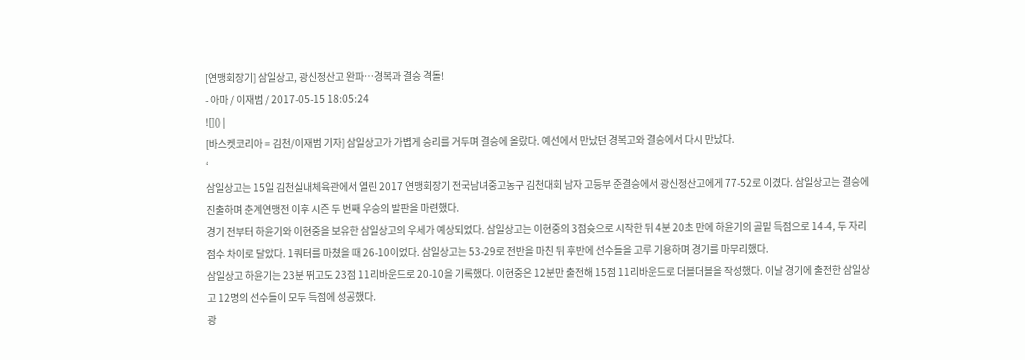[연맹회장기] 삼일상고, 광신정산고 완파…경복과 결승 격돌!
- 아마 / 이재범 / 2017-05-15 18:05:24
![]() |
[바스켓코리아 = 김천/이재범 기자] 삼일상고가 가볍게 승리를 거두며 결승에 올랐다. 예선에서 만났던 경복고와 결승에서 다시 만났다.
‘
삼일상고는 15일 김천실내체육관에서 열린 2017 연맹회장기 전국남녀중고농구 김천대회 남자 고등부 준결승에서 광신정산고에게 77-52로 이겼다. 삼일상고는 결승에 진출하며 춘계연맹전 이후 시즌 두 번째 우승의 발판을 마련했다.
경기 전부터 하윤기와 이현중을 보유한 삼일상고의 우세가 예상되었다. 삼일상고는 이현중의 3점슛으로 시작한 뒤 4분 20초 만에 하윤기의 골밑 득점으로 14-4, 두 자리 점수 차이로 달았다. 1쿼터를 마쳤을 때 26-10이었다. 삼일상고는 53-29로 전반을 마친 뒤 후반에 선수들을 고루 기용하며 경기를 마무리했다.
삼일상고 하윤기는 23분 뛰고도 23점 11리바운드로 20-10을 기록했다. 이현중은 12분만 출전해 15점 11리바운드로 더블더블을 작성했다. 이날 경기에 출전한 삼일상고 12명의 선수들이 모두 득점에 성공했다.
광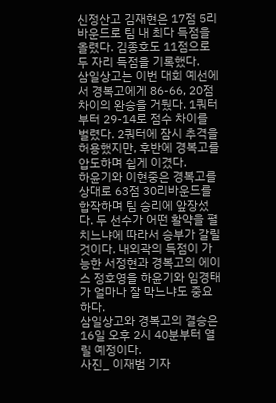신정산고 김재현은 17점 5리바운드로 팀 내 최다 득점을 올렸다. 김종호도 11점으로 두 자리 득점을 기록했다.
삼일상고는 이번 대회 예선에서 경복고에게 86-66, 20점 차이의 완승을 거뒀다. 1쿼터부터 29-14로 점수 차이를 벌렸다. 2쿼터에 잠시 추격을 허용했지만, 후반에 경복고를 압도하며 쉽게 이겼다.
하윤기와 이현중은 경복고를 상대로 63점 30리바운드를 합작하며 팀 승리에 앞장섰다. 두 선수가 어떤 활약을 펼치느냐에 따라서 승부가 갈릴 것이다. 내외곽의 득점이 가능한 서정현과 경복고의 에이스 정호영을 하윤기와 임경태가 얼마나 잘 막느냐도 중요하다.
삼일상고와 경복고의 결승은 16일 오후 2시 40분부터 열릴 예정이다.
사진_ 이재범 기자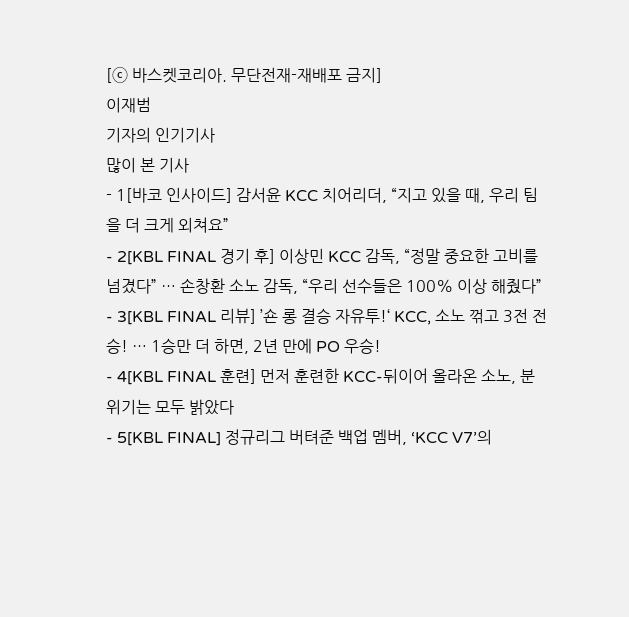[ⓒ 바스켓코리아. 무단전재-재배포 금지]
이재범
기자의 인기기사
많이 본 기사
- 1[바코 인사이드] 감서윤 KCC 치어리더, “지고 있을 때, 우리 팀을 더 크게 외쳐요”
- 2[KBL FINAL 경기 후] 이상민 KCC 감독, “정말 중요한 고비를 넘겼다” … 손창환 소노 감독, “우리 선수들은 100% 이상 해줬다”
- 3[KBL FINAL 리뷰] ’숀 롱 결승 자유투!‘ KCC, 소노 꺾고 3전 전승! … 1승만 더 하면, 2년 만에 PO 우승!
- 4[KBL FINAL 훈련] 먼저 훈련한 KCC-뒤이어 올라온 소노, 분위기는 모두 밝았다
- 5[KBL FINAL] 정규리그 버텨준 백업 멤버, ‘KCC V7’의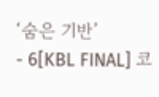‘숨은 기반’
- 6[KBL FINAL] 코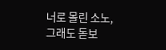너로 몰린 소노, 그래도 돋보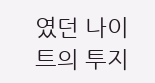였던 나이트의 투지